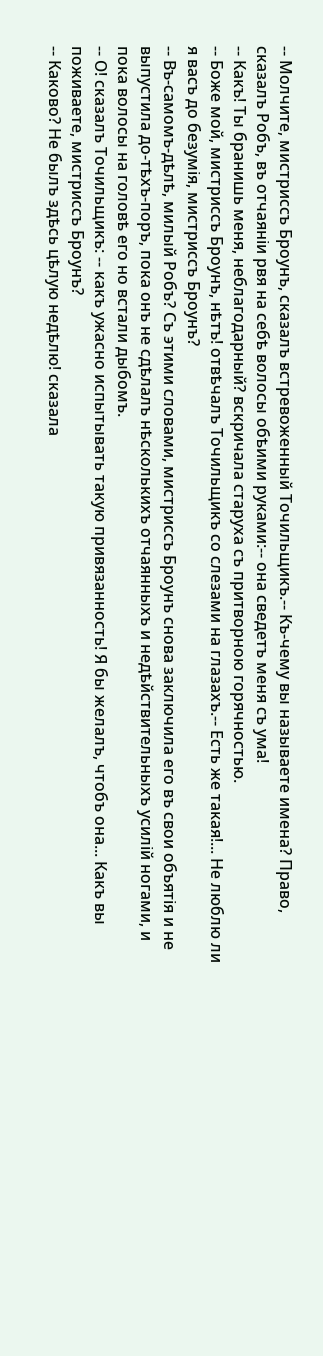-- Молчите, мистриссъ Броунъ, сказалъ встревоженный Точильщикъ.-- Къ-чему вы называете имена? Право, сказалъ Робъ, въ отчаяніи рвя на себѣ волосы обѣими руками:-- она сведетъ меня съ ума!
-- Какъ! Ты бранишь меня, неблагодарный? вскричала старуха съ притворною горячностью.
-- Боже мой, мистриссъ Броунъ, нѣтъ! отвѣчалъ Точильщикъ со слезами на глазахъ.-- Есть же такая!... Не люблю ли я васъ до безумія, мистриссъ Броунъ?
-- Въ-самомъ-дѣлѣ, милый Робъ? Съ этими словами, мистриссъ Броунъ снова заключила его въ свои объятія и не выпустила до-тѣхъ-поръ, пока онъ не сдѣлалъ нѣсколькихъ отчаянныхъ и недѣйствительныхъ усилій ногами, и пока волосы на головѣ его но встали дыбомъ.
-- О! сказалъ Точильщикъ: -- какъ ужасно испытывать такую привязанность! Я бы желалъ, чтобъ она... Какъ вы поживаете, мистриссъ Броунъ?
-- Каково? Не былъ здѣсь цѣлую недѣлю! сказала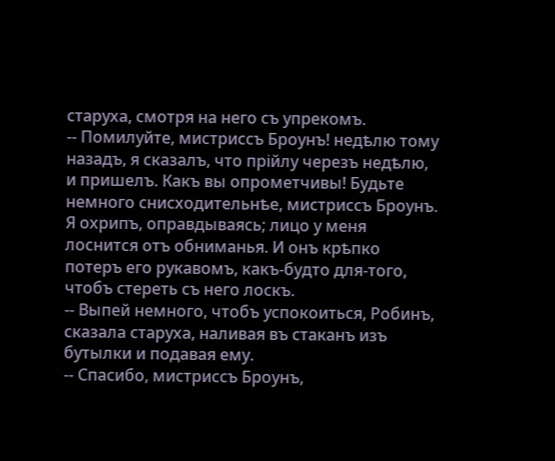старуха, смотря на него съ упрекомъ.
-- Помилуйте, мистриссъ Броунъ! недѣлю тому назадъ, я сказалъ, что прійлу черезъ недѣлю, и пришелъ. Какъ вы опрометчивы! Будьте немного снисходительнѣе, мистриссъ Броунъ. Я охрипъ, оправдываясь; лицо у меня лоснится отъ обниманья. И онъ крѣпко потеръ его рукавомъ, какъ-будто для-того, чтобъ стереть съ него лоскъ.
-- Выпей немного, чтобъ успокоиться, Робинъ, сказала старуха, наливая въ стаканъ изъ бутылки и подавая ему.
-- Спасибо, мистриссъ Броунъ,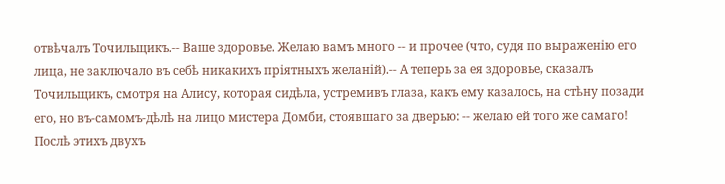отвѣчалъ Точильщикъ.-- Ваше здоровье. Желаю вамъ много -- и прочее (что, судя по выраженію его лица, не заключало въ себѣ никакихъ пріятныхъ желаній).-- А теперь за ея здоровье, сказалъ Точильщикъ, смотря на Алису, которая сидѣла, устремивъ глаза, какъ ему казалось, на стѣну позади его, но въ-самомъ-дѣлѣ на лицо мистера Домби, стоявшаго за дверью: -- желаю ей того же самаго!
Послѣ этихъ двухъ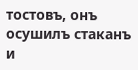тостовъ, онъ осушилъ стаканъ и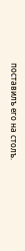поставилъ его на столъ.